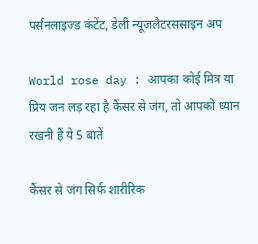पर्सनलाइज्ड कंटेंट, डेली न्यूजलैटरससाइन अप

World rose day : आपका कोई मित्र या प्रिय जन लड़ रहा है कैंसर से जंग, तो आपको ध्यान रखनी हैं ये 5 बातें

कैंसर से जंग सिर्फ शारीरिक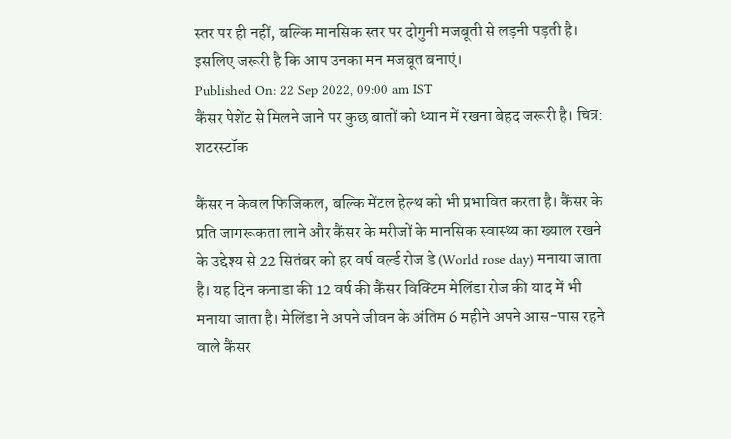स्तर पर ही नहीं, बल्कि मानसिक स्तर पर दोगुनी मजबूती से लड़नी पड़ती है। इसलिए जरूरी है कि आप उनका मन मजबूत बनाएं।
Published On: 22 Sep 2022, 09:00 am IST
कैंसर पेशेंट से मिलने जाने पर कुछ बातों को ध्यान में रखना बेहद जरूरी है। चित्र: शटरस्टॉक

कैंसर न केवल फिजिकल, बल्कि मेंटल हेल्थ को भी प्रभावित करता है। कैंसर के प्रति जागरूकता लाने और कैंसर के मरीजों के मानसिक स्वास्थ्य का ख्याल रखने के उद्देश्य से 22 सितंबर को हर वर्ष वर्ल्ड रोज डे (World rose day) मनाया जाता है। यह दिन कनाडा की 12 वर्ष की कैंसर विक्टिम मेलिंडा रोज की याद में भी मनाया जाता है। मेलिंडा ने अपने जीवन के अंतिम 6 महीने अपने आस-पास रहने वाले कैंसर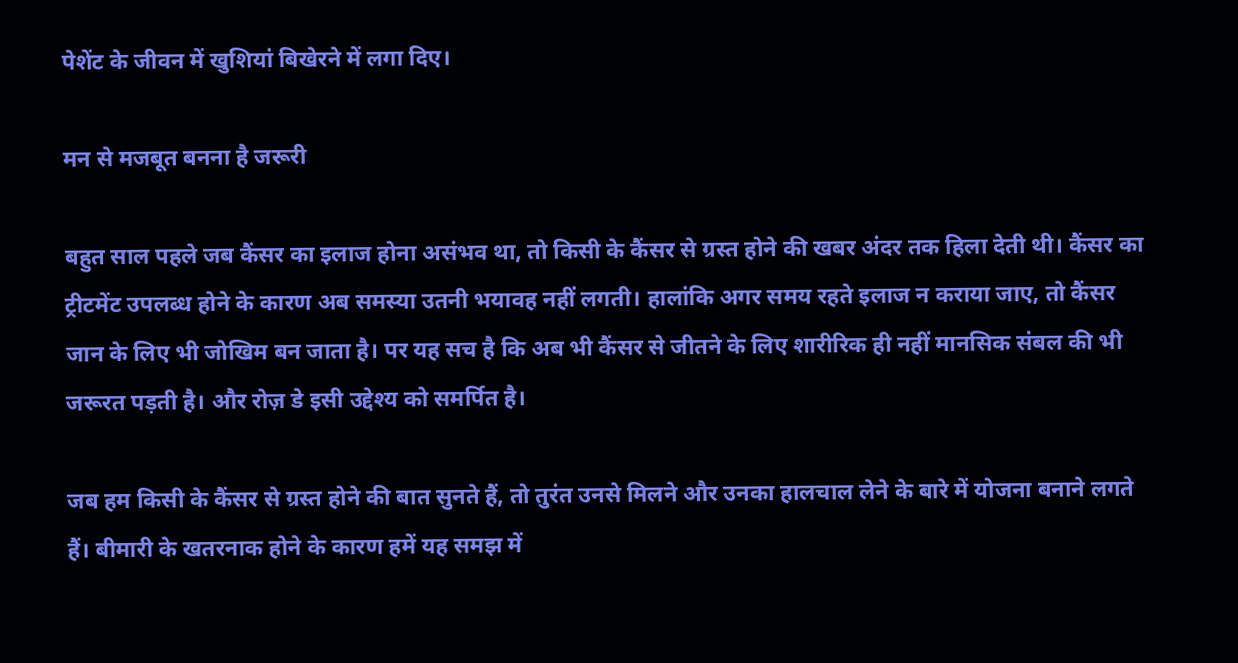पेशेंट के जीवन में खुशियां बिखेरने में लगा दिए।

मन से मजबूत बनना है जरूरी

बहुत साल पहले जब कैंसर का इलाज होना असंभव था, तो किसी के कैंसर से ग्रस्त होने की खबर अंदर तक हिला देती थी। कैंसर का ट्रीटमेंट उपलब्ध होने के कारण अब समस्या उतनी भयावह नहीं लगती। हालांकि अगर समय रहते इलाज न कराया जाए, तो कैंसर जान के लिए भी जोखिम बन जाता है। पर यह सच है कि अब भी कैंसर से जीतने के लिए शारीरिक ही नहीं मानसिक संबल की भी जरूरत पड़ती है। और रोज़ डे इसी उद्देश्य को समर्पित है।

जब हम किसी के कैंसर से ग्रस्त होने की बात सुनते हैं, तो तुरंत उनसे मिलने और उनका हालचाल लेने के बारे में योजना बनाने लगते हैं। बीमारी के खतरनाक होने के कारण हमें यह समझ में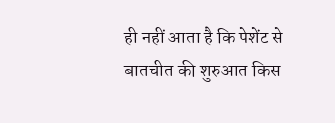ही नहीं आता है कि पेशेंट से बातचीत की शुरुआत किस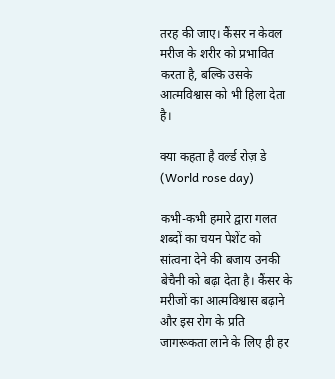तरह की जाए। कैंसर न केवल मरीज के शरीर को प्रभावित करता है, बल्कि उसके आत्मविश्वास को भी हिला देता है।

क्या कहता है वर्ल्ड रोज़ डे (World rose day)

कभी-कभी हमारे द्वारा गलत शब्दों का चयन पेशेंट को सांत्वना देने की बजाय उनकी बेचैनी को बढ़ा देता है। कैंसर के मरीजों का आत्मविश्वास बढ़ाने और इस रोग के प्रति जागरूकता लाने के लिए ही हर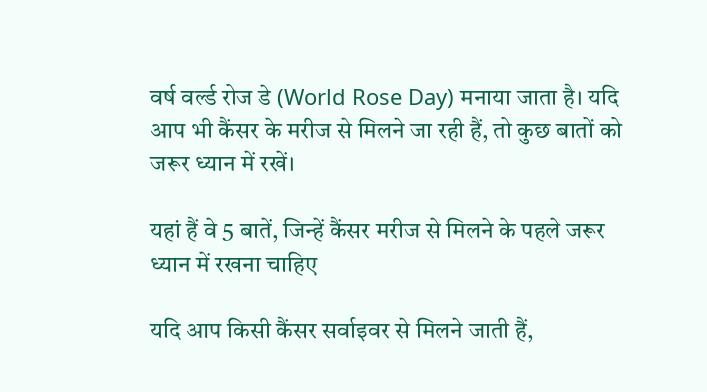वर्ष वर्ल्ड रोज डे (World Rose Day) मनाया जाता है। यदि आप भी कैंसर के मरीज से मिलने जा रही हैं, तो कुछ बातों को जरूर ध्यान में रखें।

यहां हैं वे 5 बातें, जिन्हें कैंसर मरीज से मिलने के पहले जरूर ध्यान में रखना चाहिए

यदि आप किसी कैंसर सर्वाइवर से मिलने जाती हैं,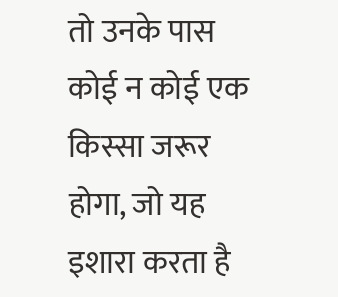तो उनके पास कोई न कोई एक किस्सा जरूर होगा, जो यह इशारा करता है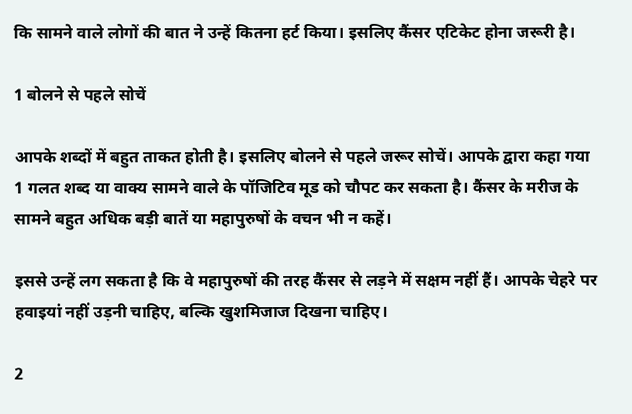कि सामने वाले लोगों की बात ने उन्हें कितना हर्ट किया। इसलिए कैंसर एटिकेट होना जरूरी है।

1 बोलने से पहले सोचें

आपके शब्दों में बहुत ताकत होती है। इसलिए बोलने से पहले जरूर सोचें। आपके द्वारा कहा गया 1 गलत शब्द या वाक्य सामने वाले के पॉजिटिव मूड को चौपट कर सकता है। कैंसर के मरीज के सामने बहुत अधिक बड़ी बातें या महापुरुषों के वचन भी न कहें।

इससे उन्हें लग सकता है कि वे महापुरुषों की तरह कैंसर से लड़ने में सक्षम नहीं हैं। आपके चेहरे पर हवाइयां नहीं उड़नी चाहिए, बल्कि खुशमिजाज दिखना चाहिए।

2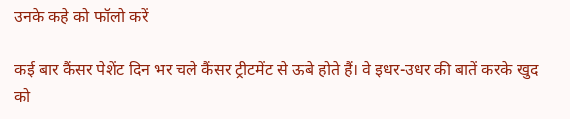उनके कहे को फॉलो करें

कई बार कैंसर पेशेंट दिन भर चले कैंसर ट्रीटमेंट से ऊबे होते हैं। वे इधर-उधर की बातें करके खुद को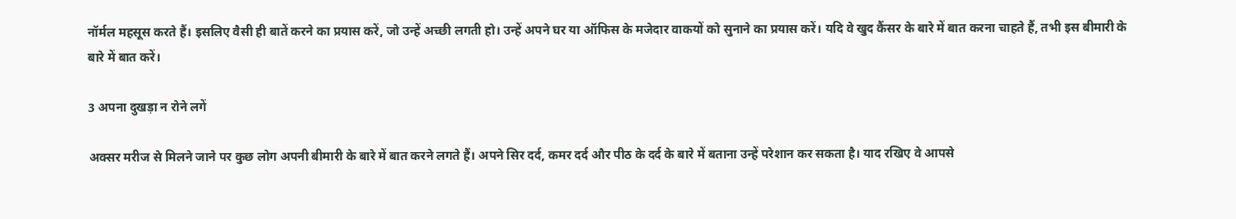नॉर्मल महसूस करते हैं। इसलिए वैसी ही बातें करने का प्रयास करें, जो उन्हें अच्छी लगती हो। उन्हें अपने घर या ऑफिस के मजेदार वाकयों को सुनाने का प्रयास करें। यदि वे खुद कैंसर के बारे में बात करना चाहते हैं, तभी इस बीमारी के बारे में बात करें।

3 अपना दुखड़ा न रोने लगें

अक्सर मरीज से मिलने जाने पर कुछ लोग अपनी बीमारी के बारे में बात करने लगते हैं। अपने सिर दर्द, कमर दर्द और पीठ के दर्द के बारे में बताना उन्हें परेशान कर सकता है। याद रखिए वे आपसे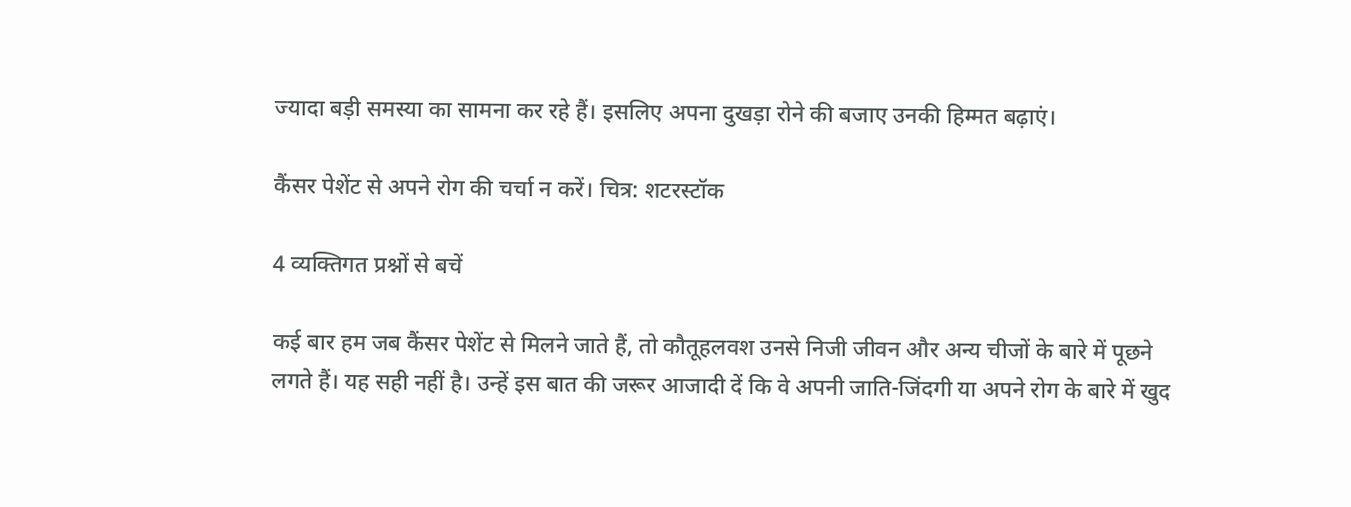ज्यादा बड़ी समस्या का सामना कर रहे हैं। इसलिए अपना दुखड़ा रोने की बजाए उनकी हिम्मत बढ़ाएं।

कैंसर पेशेंट से अपने रोग की चर्चा न करें। चित्र: शटरस्टॉक

4 व्यक्तिगत प्रश्नों से बचें

कई बार हम जब कैंसर पेशेंट से मिलने जाते हैं, तो कौतूहलवश उनसे निजी जीवन और अन्य चीजों के बारे में पूछने लगते हैं। यह सही नहीं है। उन्हें इस बात की जरूर आजादी दें कि वे अपनी जाति-जिंदगी या अपने रोग के बारे में खुद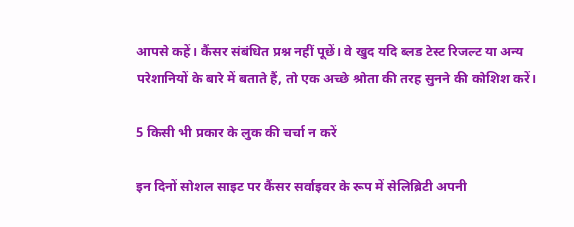आपसे कहें। कैंसर संबंधित प्रश्न नहीं पूछें। वे खुद यदि ब्लड टेस्ट रिजल्ट या अन्य परेशानियों के बारे में बताते हैं, तो एक अच्छे श्रोता की तरह सुनने की कोशिश करें।

5 किसी भी प्रकार के लुक की चर्चा न करें

इन दिनों सोशल साइट पर कैंसर सर्वाइवर के रूप में सेलिब्रिटी अपनी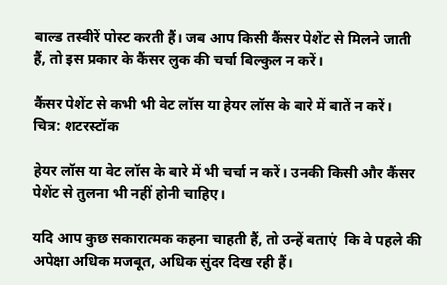बाल्ड तस्वीरें पोस्ट करती हैं। जब आप किसी कैंसर पेशेंट से मिलने जाती हैं, तो इस प्रकार के कैंसर लुक की चर्चा बिल्कुल न करें।

कैंसर पेशेंट से कभी भी वेट लॉस या हेयर लॉस के बारे में बातें न करें। चित्र: शटरस्टॉक

हेयर लॉस या वेट लॉस के बारे में भी चर्चा न करें। उनकी किसी और कैंसर पेशेंट से तुलना भी नहीं होनी चाहिए।

यदि आप कुछ सकारात्मक कहना चाहती हैं, तो उन्हें बताएं  कि वे पहले की अपेक्षा अधिक मजबूत, अधिक सुंदर दिख रही हैं।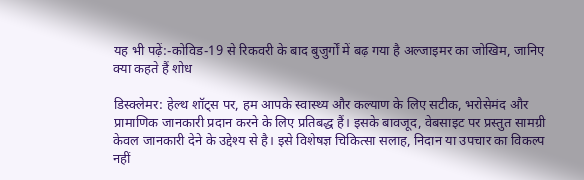यह भी पढ़ें:-कोविड-19 से रिकवरी के बाद बुजुर्गों में बढ़ गया है अल्जाइमर का जोखिम, जानिए क्या कहते हैं शोध

डिस्क्लेमर: हेल्थ शॉट्स पर, हम आपके स्वास्थ्य और कल्याण के लिए सटीक, भरोसेमंद और प्रामाणिक जानकारी प्रदान करने के लिए प्रतिबद्ध हैं। इसके बावजूद, वेबसाइट पर प्रस्तुत सामग्री केवल जानकारी देने के उद्देश्य से है। इसे विशेषज्ञ चिकित्सा सलाह, निदान या उपचार का विकल्प नहीं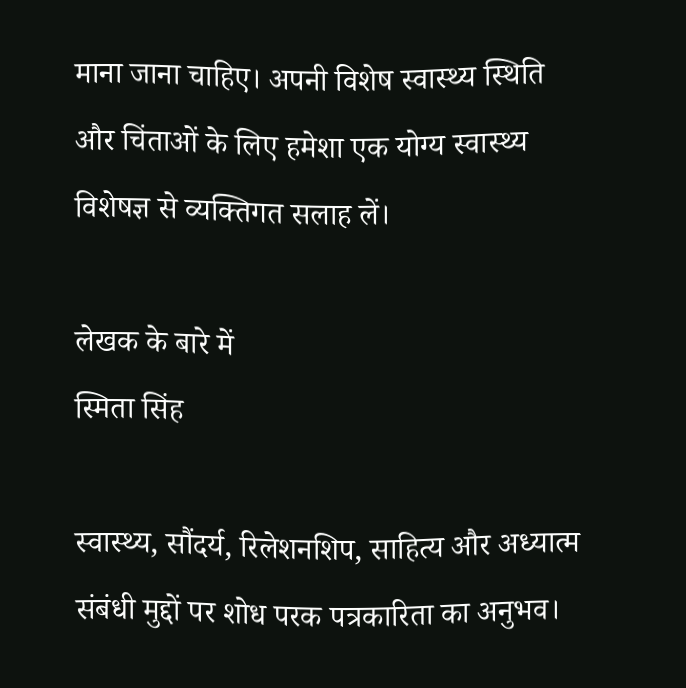माना जाना चाहिए। अपनी विशेष स्वास्थ्य स्थिति और चिंताओं के लिए हमेशा एक योग्य स्वास्थ्य विशेषज्ञ से व्यक्तिगत सलाह लें।

लेखक के बारे में
स्मिता सिंह

स्वास्थ्य, सौंदर्य, रिलेशनशिप, साहित्य और अध्यात्म संबंधी मुद्दों पर शोध परक पत्रकारिता का अनुभव।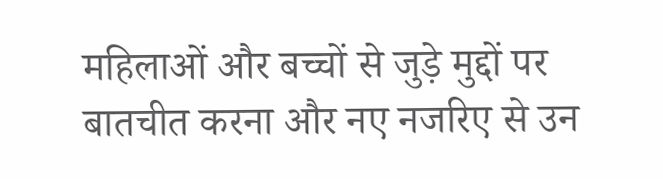महिलाओं और बच्चों से जुड़े मुद्दों पर बातचीत करना और नए नजरिए से उन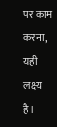पर काम करना, यही लक्ष्य है।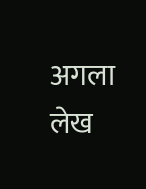अगला लेख